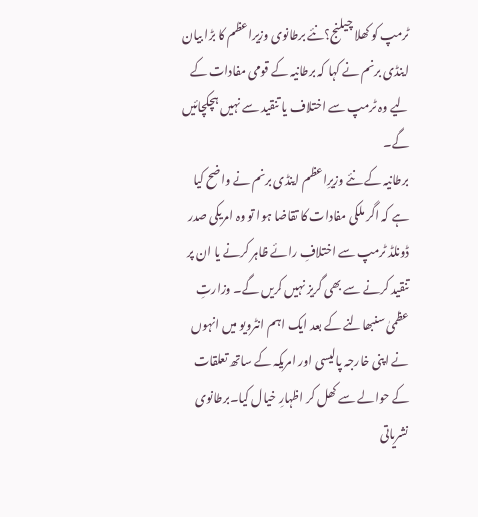ٹرمپ کو کھلا چیلنج؟نئے برطانوی وزیراعظم کا بڑا بیان
اینڈی برنم نے کہا کہ برطانیہ کے قومی مفادات کے لیے وہ ٹرمپ سے اختلاف یا تنقید سے نہیں ہچکچائیں گے۔
برطانیہ کے نئے وزیرِاعظم اینڈی برنم نے واضح کیا ہے کہ اگر ملکی مفادات کا تقاضا ہوا تو وہ امریکی صدر ڈونلڈ ٹرمپ سے اختلافِ رائے ظاہر کرنے یا ان پر تنقید کرنے سے بھی گریز نہیں کریں گے۔ وزارتِ عظمیٰ سنبھالنے کے بعد ایک اہم انٹرویو میں انہوں نے اپنی خارجہ پالیسی اور امریکہ کے ساتھ تعلقات کے حوالے سے کھل کر اظہارِ خیال کیا۔برطانوی نشریاتی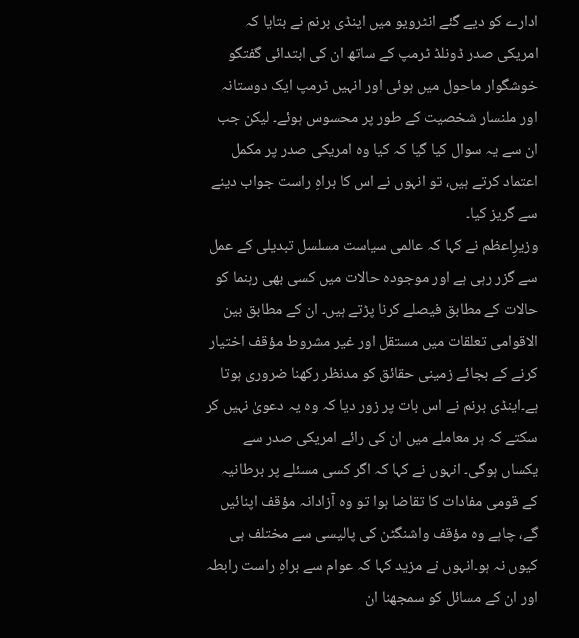ادارے کو دیے گئے انٹرویو میں اینڈی برنم نے بتایا کہ امریکی صدر ڈونلڈ ٹرمپ کے ساتھ ان کی ابتدائی گفتگو خوشگوار ماحول میں ہوئی اور انہیں ٹرمپ ایک دوستانہ اور ملنسار شخصیت کے طور پر محسوس ہوئے۔ لیکن جب ان سے یہ سوال کیا گیا کہ کیا وہ امریکی صدر پر مکمل اعتماد کرتے ہیں، تو انہوں نے اس کا براہِ راست جواب دینے سے گریز کیا۔
وزیرِاعظم نے کہا کہ عالمی سیاست مسلسل تبدیلی کے عمل سے گزر رہی ہے اور موجودہ حالات میں کسی بھی رہنما کو حالات کے مطابق فیصلے کرنا پڑتے ہیں۔ ان کے مطابق بین الاقوامی تعلقات میں مستقل اور غیر مشروط مؤقف اختیار کرنے کے بجائے زمینی حقائق کو مدنظر رکھنا ضروری ہوتا ہے۔اینڈی برنم نے اس بات پر زور دیا کہ وہ یہ دعویٰ نہیں کر سکتے کہ ہر معاملے میں ان کی رائے امریکی صدر سے یکساں ہوگی۔ انہوں نے کہا کہ اگر کسی مسئلے پر برطانیہ کے قومی مفادات کا تقاضا ہوا تو وہ آزادانہ مؤقف اپنائیں گے، چاہے وہ مؤقف واشنگٹن کی پالیسی سے مختلف ہی کیوں نہ ہو۔انہوں نے مزید کہا کہ عوام سے براہِ راست رابطہ اور ان کے مسائل کو سمجھنا ان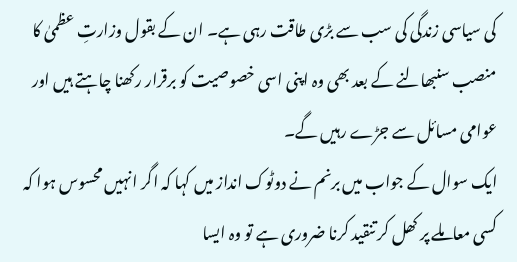کی سیاسی زندگی کی سب سے بڑی طاقت رہی ہے۔ ان کے بقول وزارتِ عظمیٰ کا منصب سنبھالنے کے بعد بھی وہ اپنی اسی خصوصیت کو برقرار رکھنا چاہتے ہیں اور عوامی مسائل سے جڑے رہیں گے۔
ایک سوال کے جواب میں برنم نے دوٹوک انداز میں کہا کہ اگر انہیں محسوس ہوا کہ کسی معاملے پر کھل کر تنقید کرنا ضروری ہے تو وہ ایسا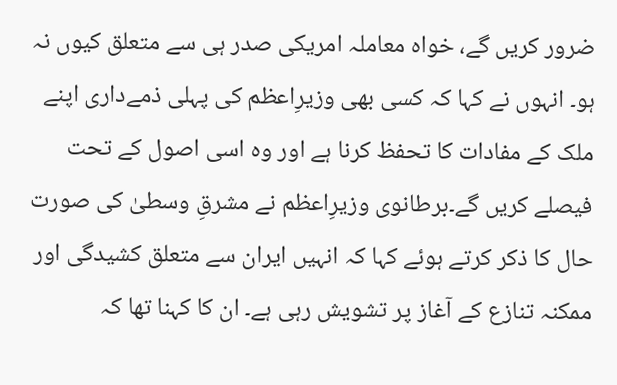ضرور کریں گے، خواہ معاملہ امریکی صدر ہی سے متعلق کیوں نہ ہو۔ انہوں نے کہا کہ کسی بھی وزیرِاعظم کی پہلی ذمےداری اپنے ملک کے مفادات کا تحفظ کرنا ہے اور وہ اسی اصول کے تحت فیصلے کریں گے۔برطانوی وزیرِاعظم نے مشرقِ وسطیٰ کی صورت حال کا ذکر کرتے ہوئے کہا کہ انہیں ایران سے متعلق کشیدگی اور ممکنہ تنازع کے آغاز پر تشویش رہی ہے۔ ان کا کہنا تھا کہ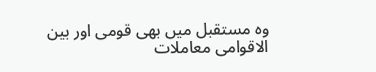وہ مستقبل میں بھی قومی اور بین الاقوامی معاملات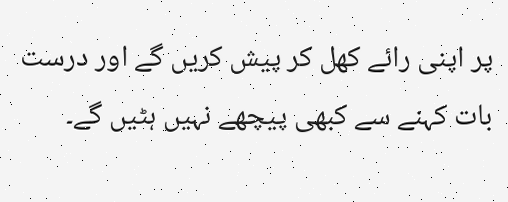پر اپنی رائے کھل کر پیش کریں گے اور درست بات کہنے سے کبھی پیچھے نہیں ہٹیں گے۔